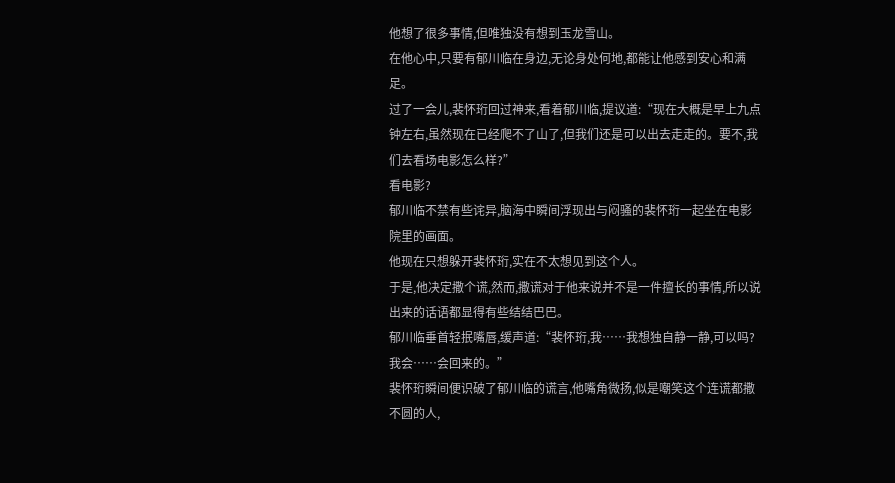他想了很多事情,但唯独没有想到玉龙雪山。
在他心中,只要有郁川临在身边,无论身处何地,都能让他感到安心和满足。
过了一会儿,裴怀珩回过神来,看着郁川临,提议道:“现在大概是早上九点钟左右,虽然现在已经爬不了山了,但我们还是可以出去走走的。要不,我们去看场电影怎么样?”
看电影?
郁川临不禁有些诧异,脑海中瞬间浮现出与闷骚的裴怀珩一起坐在电影院里的画面。
他现在只想躲开裴怀珩,实在不太想见到这个人。
于是,他决定撒个谎,然而,撒谎对于他来说并不是一件擅长的事情,所以说出来的话语都显得有些结结巴巴。
郁川临垂首轻抿嘴唇,缓声道:“裴怀珩,我……我想独自静一静,可以吗?我会……会回来的。”
裴怀珩瞬间便识破了郁川临的谎言,他嘴角微扬,似是嘲笑这个连谎都撒不圆的人,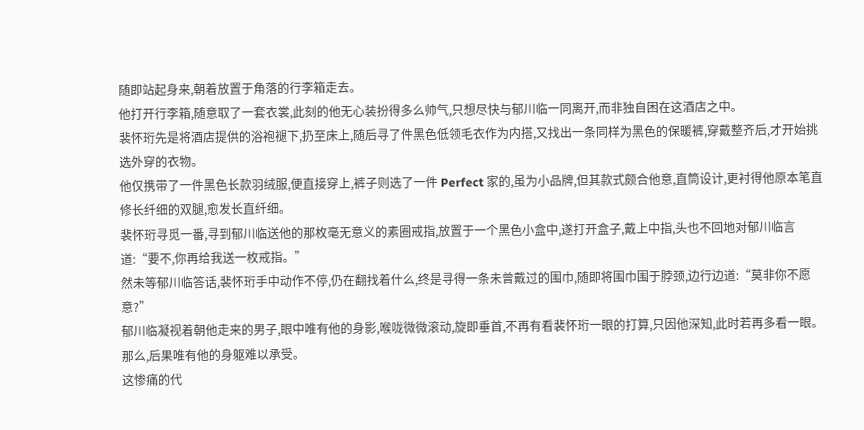随即站起身来,朝着放置于角落的行李箱走去。
他打开行李箱,随意取了一套衣裳,此刻的他无心装扮得多么帅气,只想尽快与郁川临一同离开,而非独自困在这酒店之中。
裴怀珩先是将酒店提供的浴袍褪下,扔至床上,随后寻了件黑色低领毛衣作为内搭,又找出一条同样为黑色的保暖裤,穿戴整齐后,才开始挑选外穿的衣物。
他仅携带了一件黑色长款羽绒服,便直接穿上,裤子则选了一件 Perfect 家的,虽为小品牌,但其款式颇合他意,直筒设计,更衬得他原本笔直修长纤细的双腿,愈发长直纤细。
裴怀珩寻觅一番,寻到郁川临送他的那枚毫无意义的素圈戒指,放置于一个黑色小盒中,遂打开盒子,戴上中指,头也不回地对郁川临言道:“要不,你再给我送一枚戒指。”
然未等郁川临答话,裴怀珩手中动作不停,仍在翻找着什么,终是寻得一条未曾戴过的围巾,随即将围巾围于脖颈,边行边道:“莫非你不愿意?”
郁川临凝视着朝他走来的男子,眼中唯有他的身影,喉咙微微滚动,旋即垂首,不再有看裴怀珩一眼的打算,只因他深知,此时若再多看一眼。
那么,后果唯有他的身躯难以承受。
这惨痛的代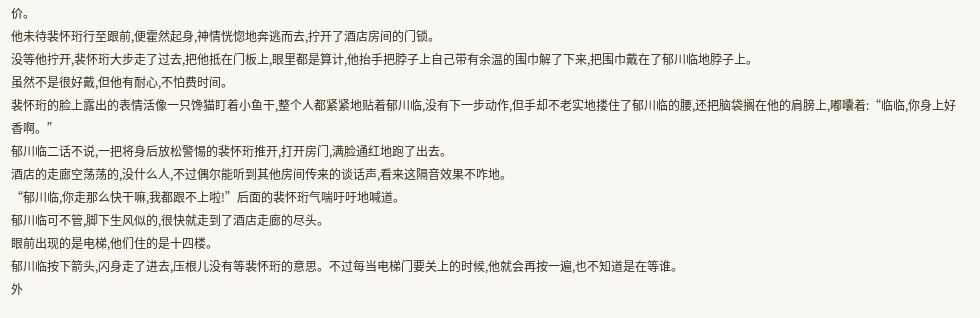价。
他未待裴怀珩行至跟前,便霍然起身,神情恍惚地奔逃而去,拧开了酒店房间的门锁。
没等他拧开,裴怀珩大步走了过去,把他抵在门板上,眼里都是算计,他抬手把脖子上自己带有余温的围巾解了下来,把围巾戴在了郁川临地脖子上。
虽然不是很好戴,但他有耐心,不怕费时间。
裴怀珩的脸上露出的表情活像一只馋猫盯着小鱼干,整个人都紧紧地贴着郁川临,没有下一步动作,但手却不老实地搂住了郁川临的腰,还把脑袋搁在他的肩膀上,嘟囔着:“临临,你身上好香啊。”
郁川临二话不说,一把将身后放松警惕的裴怀珩推开,打开房门,满脸通红地跑了出去。
酒店的走廊空荡荡的,没什么人,不过偶尔能听到其他房间传来的谈话声,看来这隔音效果不咋地。
“郁川临,你走那么快干嘛,我都跟不上啦!”后面的裴怀珩气喘吁吁地喊道。
郁川临可不管,脚下生风似的,很快就走到了酒店走廊的尽头。
眼前出现的是电梯,他们住的是十四楼。
郁川临按下箭头,闪身走了进去,压根儿没有等裴怀珩的意思。不过每当电梯门要关上的时候,他就会再按一遍,也不知道是在等谁。
外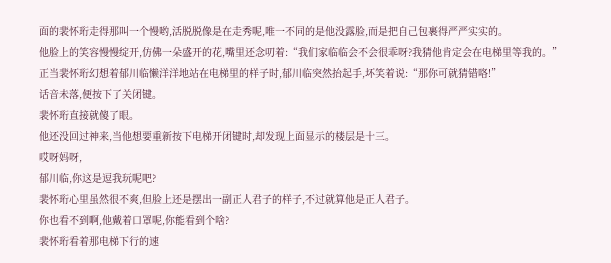面的裴怀珩走得那叫一个慢哟,活脱脱像是在走秀呢,唯一不同的是他没露脸,而是把自己包裹得严严实实的。
他脸上的笑容慢慢绽开,仿佛一朵盛开的花,嘴里还念叨着:“我们家临临会不会很乖呀?我猜他肯定会在电梯里等我的。”
正当裴怀珩幻想着郁川临懒洋洋地站在电梯里的样子时,郁川临突然抬起手,坏笑着说:“那你可就猜错咯!”
话音未落,便按下了关闭键。
裴怀珩直接就傻了眼。
他还没回过神来,当他想要重新按下电梯开闭键时,却发现上面显示的楼层是十三。
哎呀妈呀,
郁川临,你这是逗我玩呢吧?
裴怀珩心里虽然很不爽,但脸上还是摆出一副正人君子的样子,不过就算他是正人君子。
你也看不到啊,他戴着口罩呢,你能看到个啥?
裴怀珩看着那电梯下行的速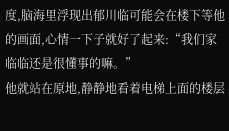度,脑海里浮现出郁川临可能会在楼下等他的画面,心情一下子就好了起来:“我们家临临还是很懂事的嘛。”
他就站在原地,静静地看着电梯上面的楼层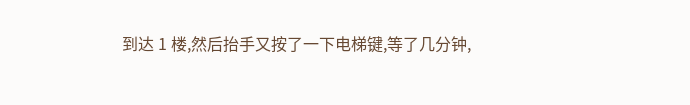到达 1 楼,然后抬手又按了一下电梯键,等了几分钟,